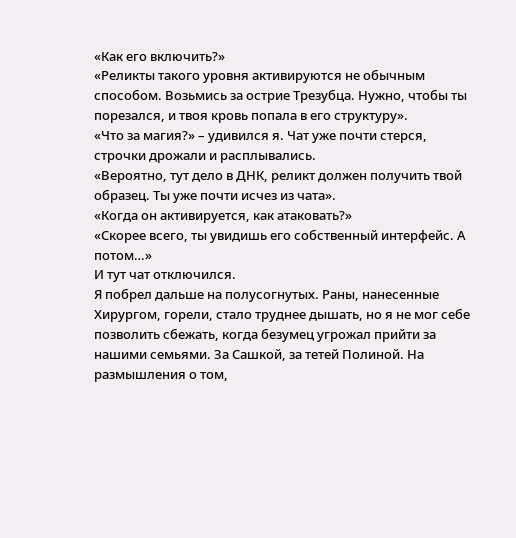«Как его включить?»
«Реликты такого уровня активируются не обычным способом. Возьмись за острие Трезубца. Нужно, чтобы ты порезался, и твоя кровь попала в его структуру».
«Что за магия?» – удивился я. Чат уже почти стерся, строчки дрожали и расплывались.
«Вероятно, тут дело в ДНК, реликт должен получить твой образец. Ты уже почти исчез из чата».
«Когда он активируется, как атаковать?»
«Скорее всего, ты увидишь его собственный интерфейс. А потом…»
И тут чат отключился.
Я побрел дальше на полусогнутых. Раны, нанесенные Хирургом, горели, стало труднее дышать, но я не мог себе позволить сбежать, когда безумец угрожал прийти за нашими семьями. За Сашкой, за тетей Полиной. На размышления о том,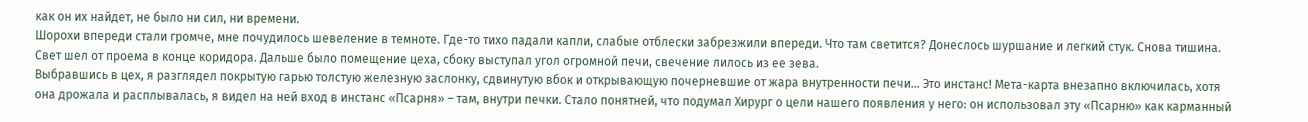как он их найдет, не было ни сил, ни времени.
Шорохи впереди стали громче, мне почудилось шевеление в темноте. Где-то тихо падали капли, слабые отблески забрезжили впереди. Что там светится? Донеслось шуршание и легкий стук. Снова тишина.
Свет шел от проема в конце коридора. Дальше было помещение цеха, сбоку выступал угол огромной печи, свечение лилось из ее зева.
Выбравшись в цех, я разглядел покрытую гарью толстую железную заслонку, сдвинутую вбок и открывающую почерневшие от жара внутренности печи… Это инстанс! Мета-карта внезапно включилась, хотя она дрожала и расплывалась, я видел на ней вход в инстанс «Псарня» – там, внутри печки. Стало понятней, что подумал Хирург о цели нашего появления у него: он использовал эту «Псарню» как карманный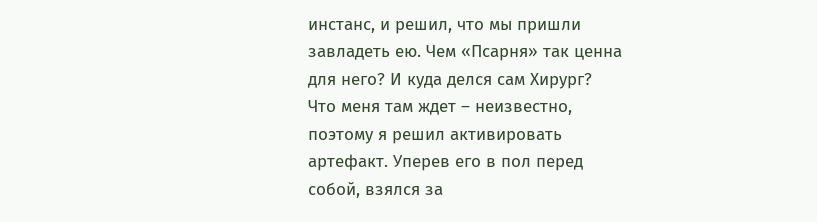инстанс, и решил, что мы пришли завладеть ею. Чем «Псарня» так ценна для него? И куда делся сам Хирург?
Что меня там ждет – неизвестно, поэтому я решил активировать артефакт. Уперев его в пол перед собой, взялся за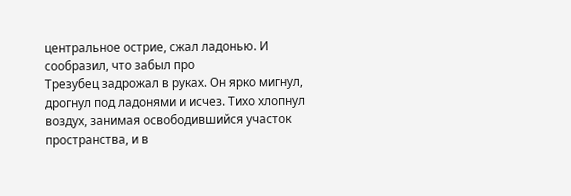центральное острие, сжал ладонью. И сообразил, что забыл про
Трезубец задрожал в руках. Он ярко мигнул, дрогнул под ладонями и исчез. Тихо хлопнул воздух, занимая освободившийся участок пространства, и в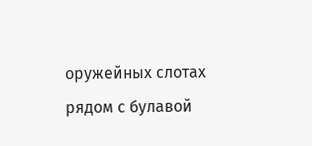оружейных слотах рядом с булавой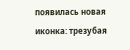появилась новая иконка: трезубая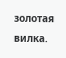золотая вилка.